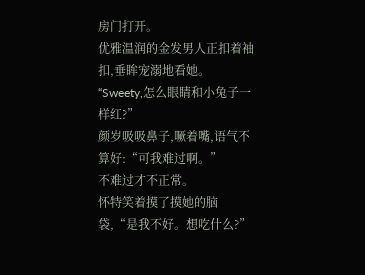房门打开。
优雅温润的金发男人正扣着袖扣,垂眸宠溺地看她。
“Sweety,怎么眼睛和小兔子一样红?”
颜岁吸吸鼻子,噘着嘴,语气不算好:“可我难过啊。”
不难过才不正常。
怀特笑着摸了摸她的脑袋,“是我不好。想吃什么?”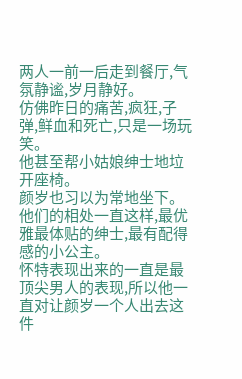两人一前一后走到餐厅,气氛静谧,岁月静好。
仿佛昨日的痛苦,疯狂,子弹,鲜血和死亡,只是一场玩笑。
他甚至帮小姑娘绅士地垃开座椅。
颜岁也习以为常地坐下。
他们的相处一直这样,最优雅最体贴的绅士,最有配得感的小公主。
怀特表现出来的一直是最顶尖男人的表现,所以他一直对让颜岁一个人出去这件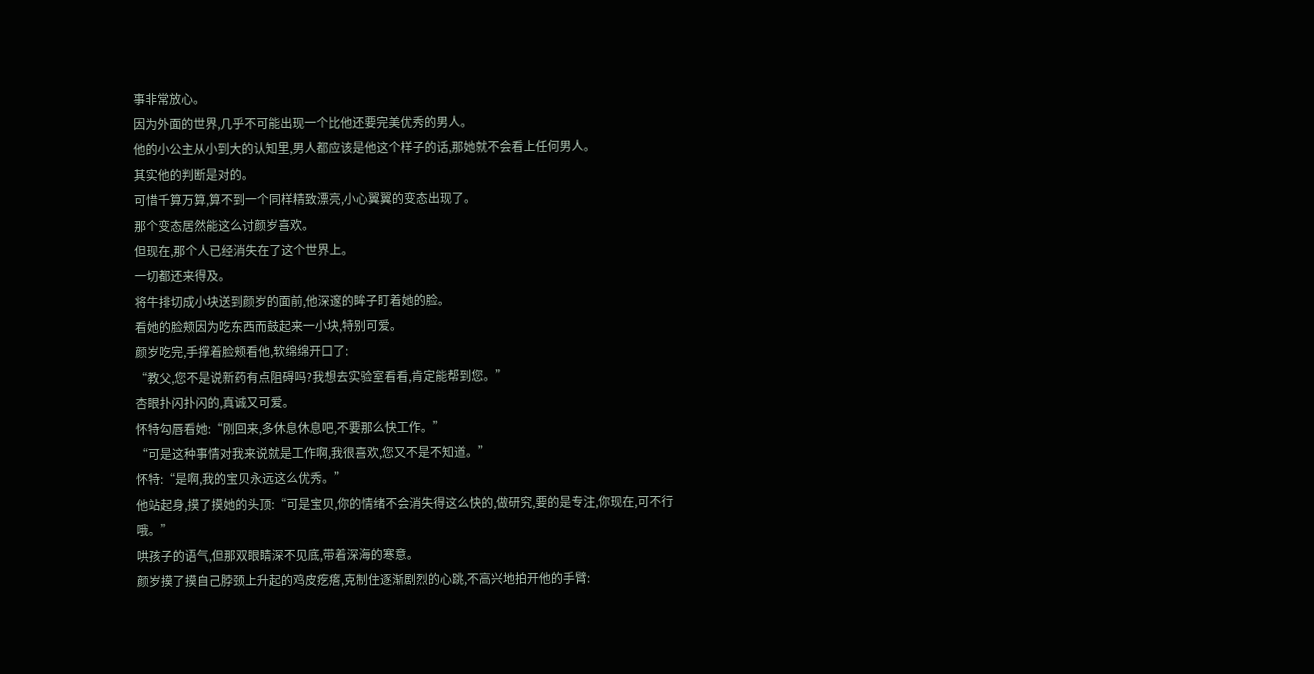事非常放心。
因为外面的世界,几乎不可能出现一个比他还要完美优秀的男人。
他的小公主从小到大的认知里,男人都应该是他这个样子的话,那她就不会看上任何男人。
其实他的判断是对的。
可惜千算万算,算不到一个同样精致漂亮,小心翼翼的变态出现了。
那个变态居然能这么讨颜岁喜欢。
但现在,那个人已经消失在了这个世界上。
一切都还来得及。
将牛排切成小块送到颜岁的面前,他深邃的眸子盯着她的脸。
看她的脸颊因为吃东西而鼓起来一小块,特别可爱。
颜岁吃完,手撑着脸颊看他,软绵绵开口了:
“教父,您不是说新药有点阻碍吗?我想去实验室看看,肯定能帮到您。”
杏眼扑闪扑闪的,真诚又可爱。
怀特勾唇看她:“刚回来,多休息休息吧,不要那么快工作。”
“可是这种事情对我来说就是工作啊,我很喜欢,您又不是不知道。”
怀特:“是啊,我的宝贝永远这么优秀。”
他站起身,摸了摸她的头顶:“可是宝贝,你的情绪不会消失得这么快的,做研究,要的是专注,你现在,可不行哦。”
哄孩子的语气,但那双眼睛深不见底,带着深海的寒意。
颜岁摸了摸自己脖颈上升起的鸡皮疙瘩,克制住逐渐剧烈的心跳,不高兴地拍开他的手臂: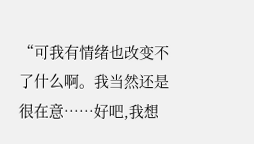“可我有情绪也改变不了什么啊。我当然还是很在意……好吧,我想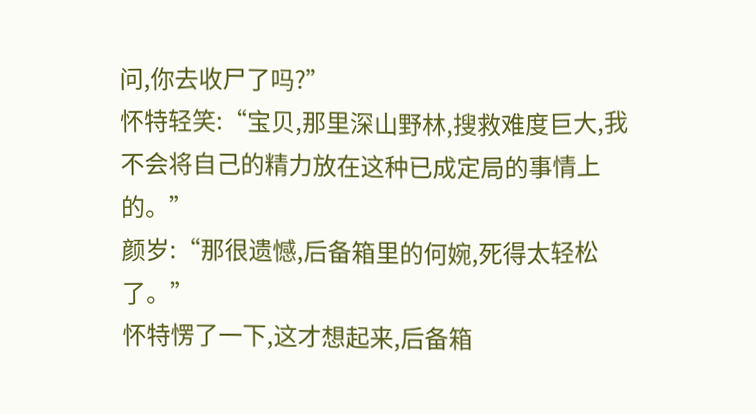问,你去收尸了吗?”
怀特轻笑:“宝贝,那里深山野林,搜救难度巨大,我不会将自己的精力放在这种已成定局的事情上的。”
颜岁:“那很遗憾,后备箱里的何婉,死得太轻松了。”
怀特愣了一下,这才想起来,后备箱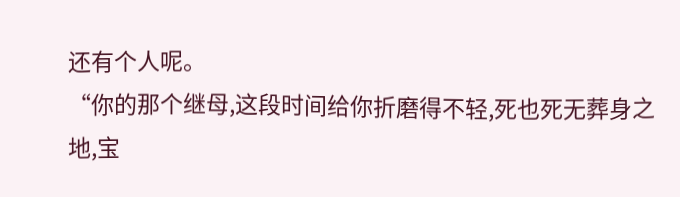还有个人呢。
“你的那个继母,这段时间给你折磨得不轻,死也死无葬身之地,宝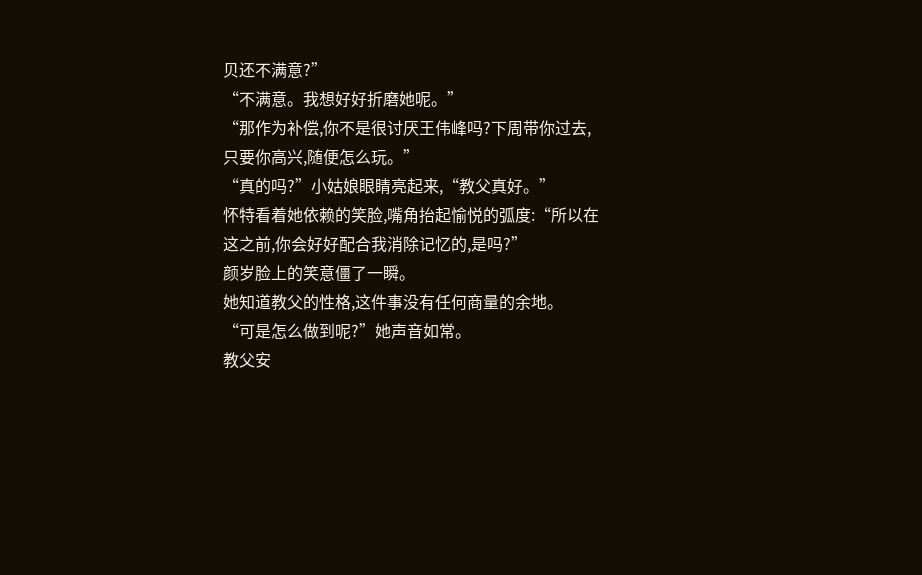贝还不满意?”
“不满意。我想好好折磨她呢。”
“那作为补偿,你不是很讨厌王伟峰吗?下周带你过去,只要你高兴,随便怎么玩。”
“真的吗?”小姑娘眼睛亮起来,“教父真好。”
怀特看着她依赖的笑脸,嘴角抬起愉悦的弧度:“所以在这之前,你会好好配合我消除记忆的,是吗?”
颜岁脸上的笑意僵了一瞬。
她知道教父的性格,这件事没有任何商量的余地。
“可是怎么做到呢?”她声音如常。
教父安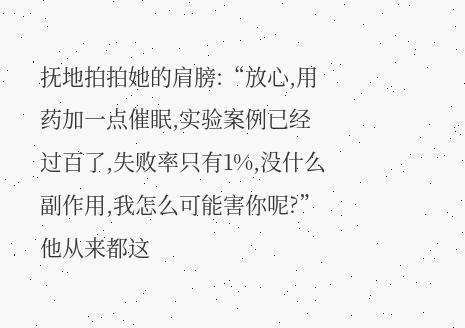抚地拍拍她的肩膀:“放心,用药加一点催眠,实验案例已经过百了,失败率只有1%,没什么副作用,我怎么可能害你呢?”
他从来都这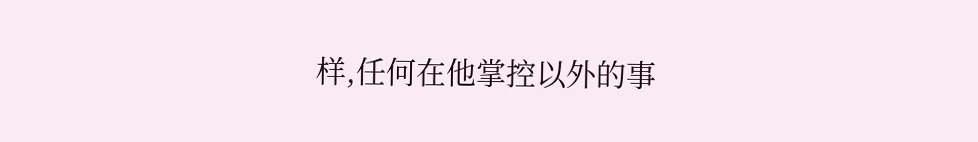样,任何在他掌控以外的事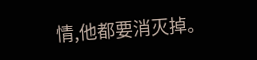情,他都要消灭掉。